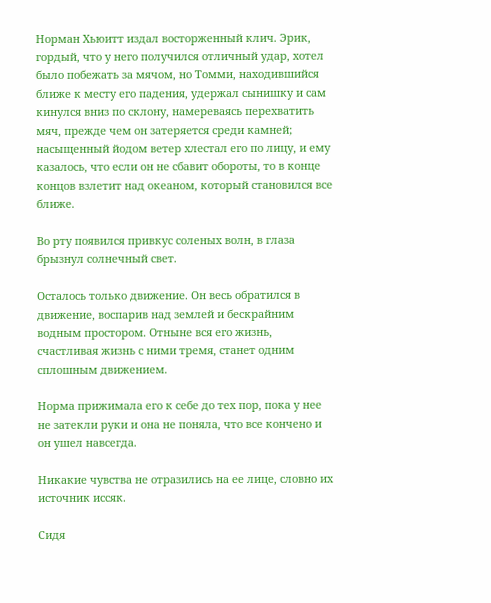Норман Хьюитт издал восторженный клич. Эрик, гордый, что у него получился отличный удар, хотел было побежать за мячом, но Томми, находившийся ближе к месту его падения, удержал сынишку и сам кинулся вниз по склону, намереваясь перехватить мяч, прежде чем он затеряется среди камней; насыщенный йодом ветер хлестал его по лицу, и ему казалось, что если он не сбавит обороты, то в конце концов взлетит над океаном, который становился все ближе.

Во рту появился привкус соленых волн, в глаза брызнул солнечный свет.

Осталось только движение. Он весь обратился в движение, воспарив над землей и бескрайним водным простором. Отныне вся его жизнь, счастливая жизнь с ними тремя, станет одним сплошным движением.

Норма прижимала его к себе до тех пор, пока у нее не затекли руки и она не поняла, что все кончено и он ушел навсегда.

Никакие чувства не отразились на ее лице, словно их источник иссяк.

Сидя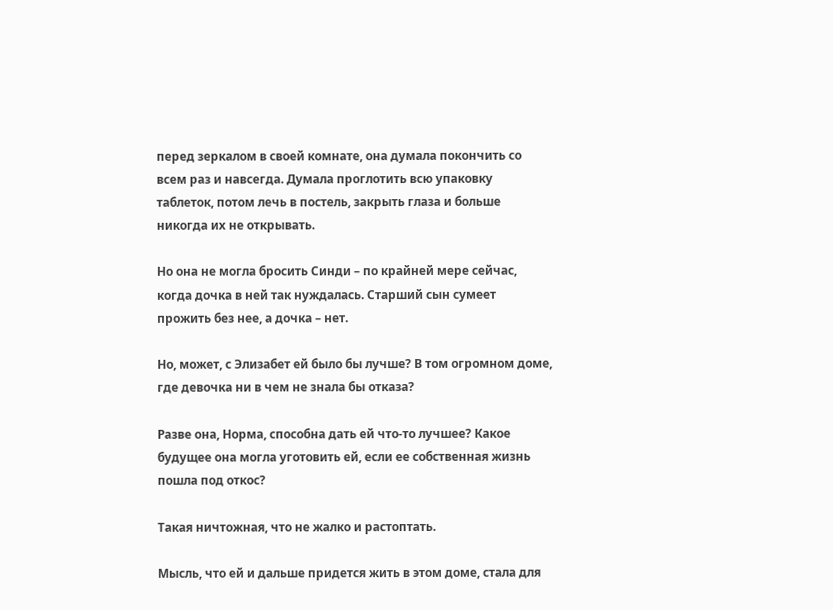перед зеркалом в своей комнате, она думала покончить со всем раз и навсегда. Думала проглотить всю упаковку таблеток, потом лечь в постель, закрыть глаза и больше никогда их не открывать.

Но она не могла бросить Синди – по крайней мере сейчас, когда дочка в ней так нуждалась. Старший сын сумеет прожить без нее, а дочка – нет.

Но, может, с Элизабет ей было бы лучше? В том огромном доме, где девочка ни в чем не знала бы отказа?

Разве она, Норма, способна дать ей что-то лучшее? Какое будущее она могла уготовить ей, если ее собственная жизнь пошла под откос?

Такая ничтожная, что не жалко и растоптать.

Мысль, что ей и дальше придется жить в этом доме, стала для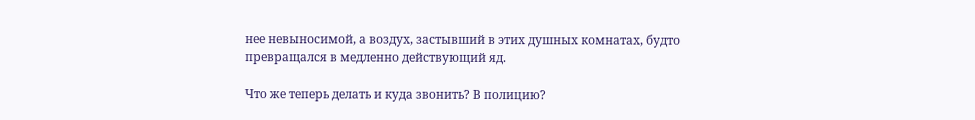нее невыносимой, а воздух, застывший в этих душных комнатах, будто превращался в медленно действующий яд.

Что же теперь делать и куда звонить? В полицию?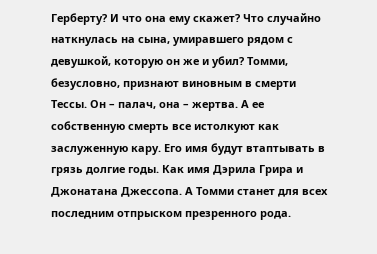Герберту? И что она ему скажет? Что случайно наткнулась на сына, умиравшего рядом с девушкой, которую он же и убил? Томми, безусловно, признают виновным в смерти Тессы. Он – палач, она – жертва. А ее собственную смерть все истолкуют как заслуженную кару. Его имя будут втаптывать в грязь долгие годы. Как имя Дэрила Грира и Джонатана Джессопа. А Томми станет для всех последним отпрыском презренного рода.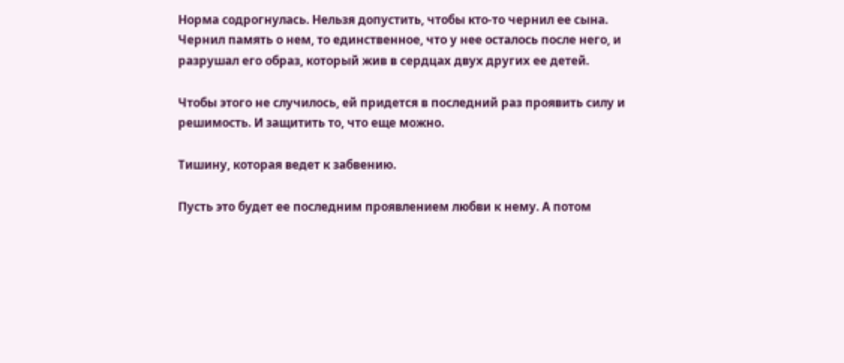Норма содрогнулась. Нельзя допустить, чтобы кто-то чернил ее сына. Чернил память о нем, то единственное, что у нее осталось после него, и разрушал его образ, который жив в сердцах двух других ее детей.

Чтобы этого не случилось, ей придется в последний раз проявить силу и решимость. И защитить то, что еще можно.

Тишину, которая ведет к забвению.

Пусть это будет ее последним проявлением любви к нему. А потом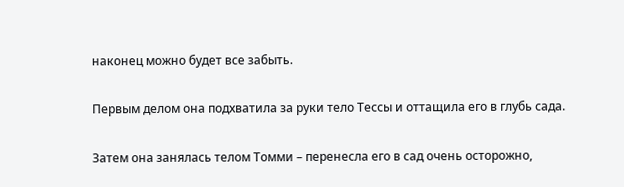наконец можно будет все забыть.

Первым делом она подхватила за руки тело Тессы и оттащила его в глубь сада.

Затем она занялась телом Томми – перенесла его в сад очень осторожно,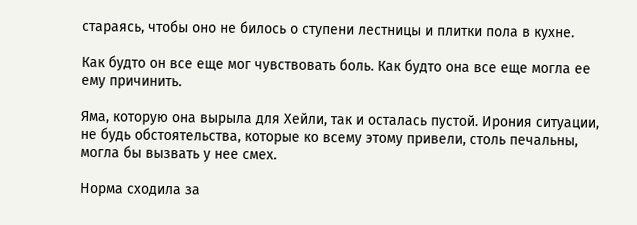стараясь, чтобы оно не билось о ступени лестницы и плитки пола в кухне.

Как будто он все еще мог чувствовать боль. Как будто она все еще могла ее ему причинить.

Яма, которую она вырыла для Хейли, так и осталась пустой. Ирония ситуации, не будь обстоятельства, которые ко всему этому привели, столь печальны, могла бы вызвать у нее смех.

Норма сходила за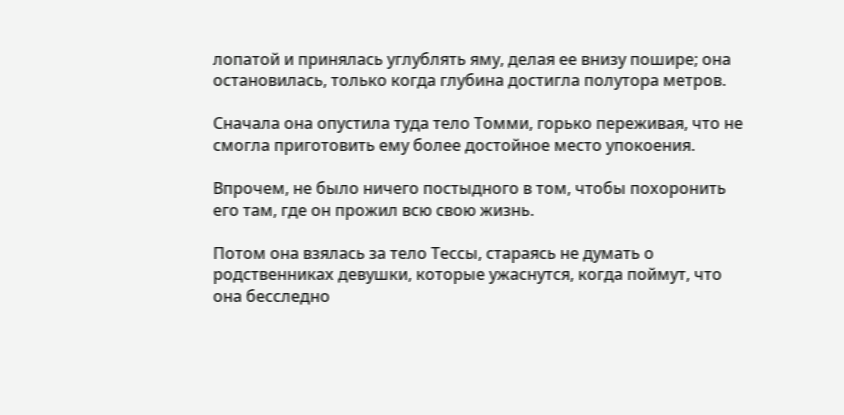лопатой и принялась углублять яму, делая ее внизу пошире; она остановилась, только когда глубина достигла полутора метров.

Сначала она опустила туда тело Томми, горько переживая, что не смогла приготовить ему более достойное место упокоения.

Впрочем, не было ничего постыдного в том, чтобы похоронить его там, где он прожил всю свою жизнь.

Потом она взялась за тело Тессы, стараясь не думать о родственниках девушки, которые ужаснутся, когда поймут, что она бесследно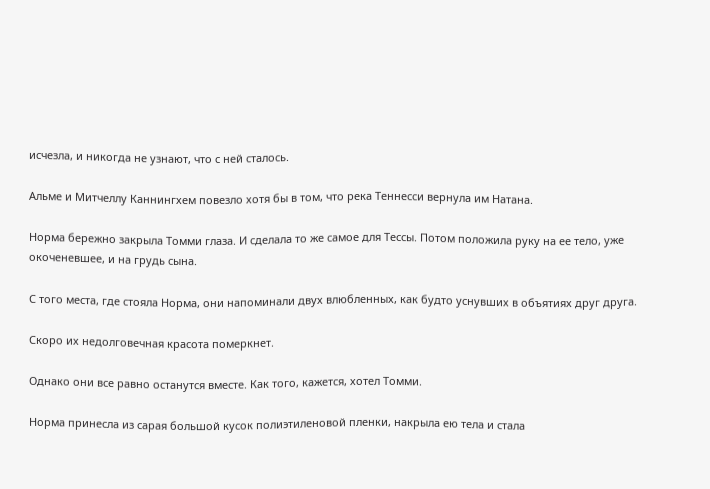исчезла, и никогда не узнают, что с ней сталось.

Альме и Митчеллу Каннингхем повезло хотя бы в том, что река Теннесси вернула им Натана.

Норма бережно закрыла Томми глаза. И сделала то же самое для Тессы. Потом положила руку на ее тело, уже окоченевшее, и на грудь сына.

С того места, где стояла Норма, они напоминали двух влюбленных, как будто уснувших в объятиях друг друга.

Скоро их недолговечная красота померкнет.

Однако они все равно останутся вместе. Как того, кажется, хотел Томми.

Норма принесла из сарая большой кусок полиэтиленовой пленки, накрыла ею тела и стала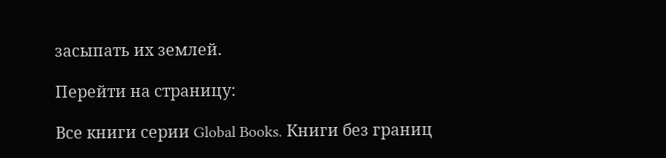засыпать их землей.

Перейти на страницу:

Все книги серии Global Books. Книги без границ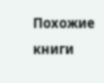Похожие книги